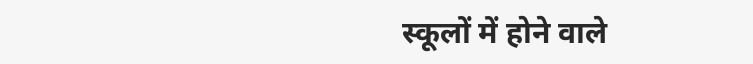स्कूलों में होने वाले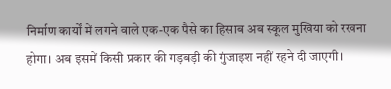निर्माण कार्यों में लगने वाले एक-एक पैसे का हिसाब अब स्कूल मुखिया को रखना होगा। अब इसमें किसी प्रकार की गड़बड़ी की गुंजाइश नहीं रहने दी जाएगी।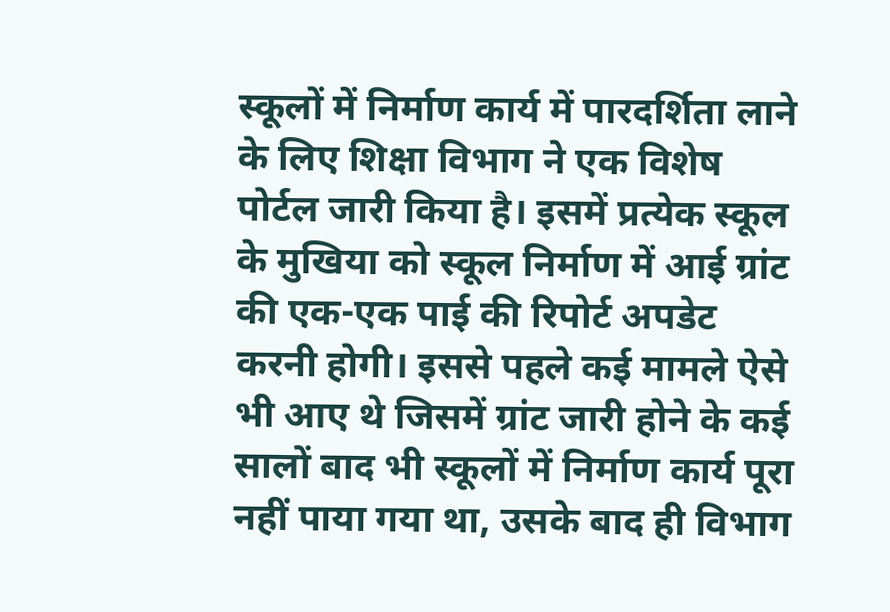स्कूलों में निर्माण कार्य में पारदर्शिता लाने के लिए शिक्षा विभाग ने एक विशेष पोर्टल जारी किया है। इसमें प्रत्येक स्कूल के मुखिया को स्कूल निर्माण में आई ग्रांट की एक-एक पाई की रिपोर्ट अपडेट करनी होगी। इससे पहले कई मामले ऐसे भी आए थे जिसमें ग्रांट जारी होने के कई सालों बाद भी स्कूलों में निर्माण कार्य पूरा नहीं पाया गया था, उसके बाद ही विभाग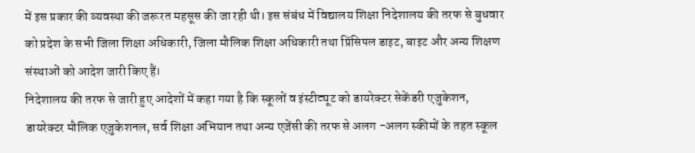में इस प्रकार की व्यवस्था की जरूरत महसूस की जा रही थी। इस संबंध में विद्यालय शिक्षा निदेशालय की तरफ से बुधवार को प्रदेश के सभी जिला शिक्षा अधिकारी, जिला मौलिक शिक्षा अधिकारी तथा प्रिंसिपल डाइट, बाइट और अन्य शिक्षण संस्थाओं को आदेश जारी किए हैं।
निदेशालय की तरफ से जारी हुए आदेशों में कहा गया है कि स्कूलों व इंस्टीट्यूट को डायरेक्टर सेकेंडरी एजुकेशन, डायरेक्टर मौलिक एजुकेशनल, सर्व शिक्षा अभियान तथा अन्य एजेंसी की तरफ से अलग -अलग स्कीमों के तहत स्कूल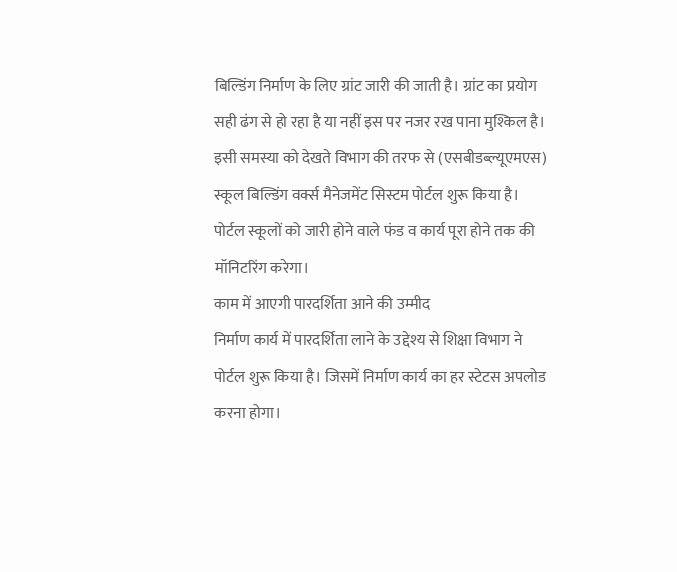बिल्डिंग निर्माण के लिए ग्रांट जारी की जाती है। ग्रांट का प्रयोग सही ढंग से हो रहा है या नहीं इस पर नजर रख पाना मुश्किल है। इसी समस्या को देखते विभाग की तरफ से (एसबीडब्ल्यूएमएस) स्कूल बिल्डिंग वर्क्स मैनेजमेंट सिस्टम पोर्टल शुरू किया है। पोर्टल स्कूलों को जारी होने वाले फंड व कार्य पूरा होने तक की मॉनिटरिंग करेगा।
काम में आएगी पारदर्शिता आने की उम्मीद
निर्माण कार्य में पारदर्शिता लाने के उद्देश्य से शिक्षा विभाग ने पोर्टल शुरू किया है। जिसमें निर्माण कार्य का हर स्टेटस अपलोड करना होगा।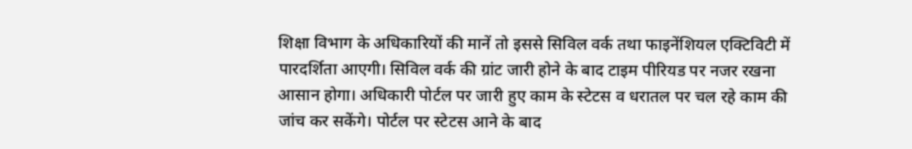शिक्षा विभाग के अधिकारियों की मानें तो इससे सिविल वर्क तथा फाइनेंशियल एक्टिविटी में पारदर्शिता आएगी। सिविल वर्क की ग्रांट जारी होने के बाद टाइम पीरियड पर नजर रखना आसान होगा। अधिकारी पोर्टल पर जारी हुए काम के स्टेटस व धरातल पर चल रहे काम की जांच कर सकेंगे। पोर्टल पर स्टेटस आने के बाद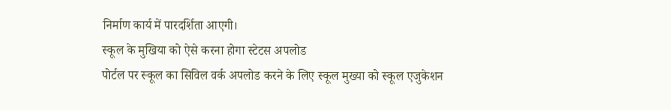निर्माण कार्य में पारदर्शिता आएगी।
स्कूल के मुखिया को ऐसे करना होगा स्टेटस अपलोड
पोर्टल पर स्कूल का सिविल वर्क अपलोड करने के लिए स्कूल मुख्या को स्कूल एजुकेशन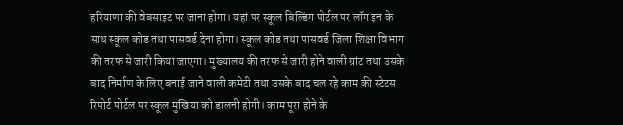हरियाणा की वेबसाइट पर जाना होगा। यहां पर स्कूल बिल्डिंग पोर्टल पर लॉग इन के साथ स्कूल कोड तथा पासवर्ड देना होगा। स्कूल कोड तथा पासवर्ड जिला शिक्षा विभाग की तरफ से जारी किया जाएगा। मुख्यालय की तरफ से जारी होने वाली ग्रांट तथा उसके बाद निर्माण के लिए बनाई जाने वाली कमेटी तथा उसके बाद चल रहे काम की स्टेटस रिपोर्ट पोर्टल पर स्कूल मुखिया को डालनी होगी। काम पूरा होने के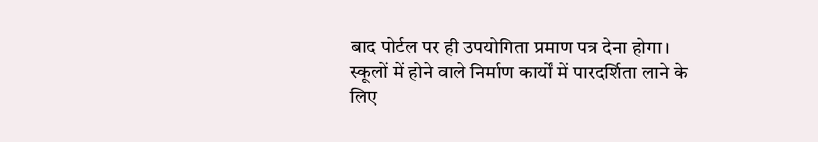बाद पोर्टल पर ही उपयोगिता प्रमाण पत्र देना होगा।
स्कूलों में होने वाले निर्माण कार्यों में पारदर्शिता लाने के लिए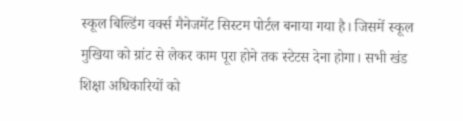स्कूल बिल्डिंग वर्क्स मैनेजमेंट सिस्टम पोर्टल बनाया गया है। जिसमें स्कूल मुखिया को ग्रांट से लेकर काम पूरा होने तक स्टेटस देना होगा। सभी खंड शिक्षा अधिकारियों को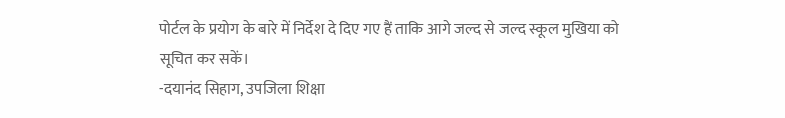पोर्टल के प्रयोग के बारे में निर्देश दे दिए गए हैं ताकि आगे जल्द से जल्द स्कूल मुखिया को सूचित कर सकें।
-दयानंद सिहाग, उपजिला शिक्षा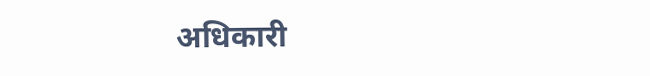अधिकारी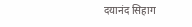दयानंद सिहाग